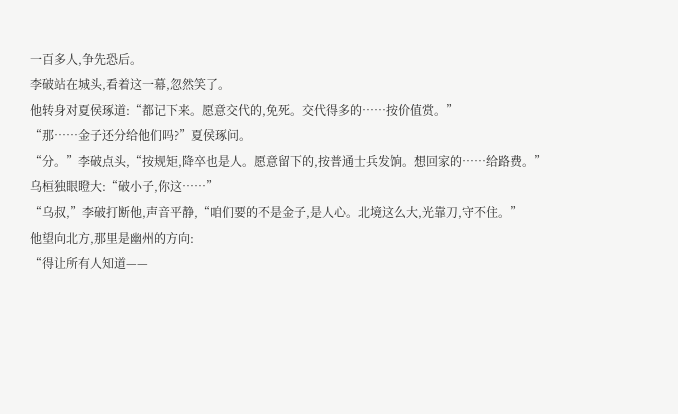一百多人,争先恐后。
李破站在城头,看着这一幕,忽然笑了。
他转身对夏侯琢道:“都记下来。愿意交代的,免死。交代得多的……按价值赏。”
“那……金子还分给他们吗?”夏侯琢问。
“分。”李破点头,“按规矩,降卒也是人。愿意留下的,按普通士兵发饷。想回家的……给路费。”
乌桓独眼瞪大:“破小子,你这……”
“乌叔,”李破打断他,声音平静,“咱们要的不是金子,是人心。北境这么大,光靠刀,守不住。”
他望向北方,那里是幽州的方向:
“得让所有人知道——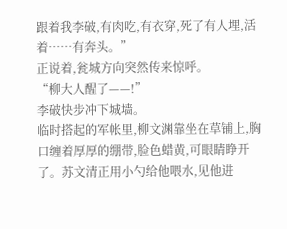跟着我李破,有肉吃,有衣穿,死了有人埋,活着……有奔头。”
正说着,瓮城方向突然传来惊呼。
“柳大人醒了——!”
李破快步冲下城墙。
临时搭起的军帐里,柳文渊靠坐在草铺上,胸口缠着厚厚的绷带,脸色蜡黄,可眼睛睁开了。苏文清正用小勺给他喂水,见他进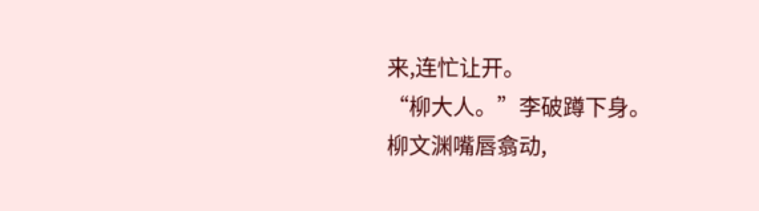来,连忙让开。
“柳大人。”李破蹲下身。
柳文渊嘴唇翕动,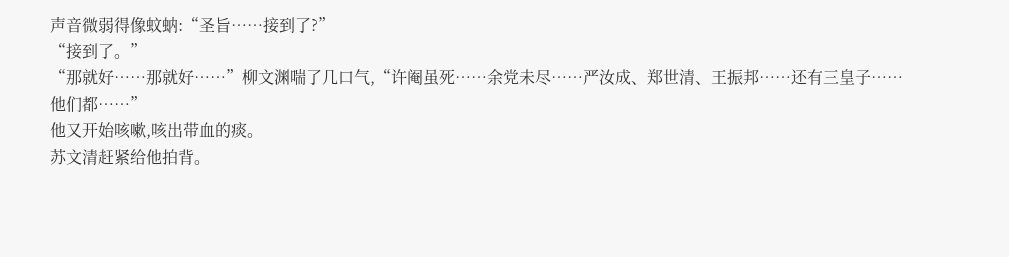声音微弱得像蚊蚋:“圣旨……接到了?”
“接到了。”
“那就好……那就好……”柳文渊喘了几口气,“许阉虽死……余党未尽……严汝成、郑世清、王振邦……还有三皇子……他们都……”
他又开始咳嗽,咳出带血的痰。
苏文清赶紧给他拍背。